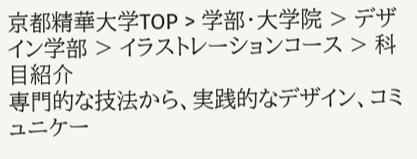京都精華大学TOP > 学部・大学院 > デザイン学部 > イラストレーションコース > 科目紹介
専門的な技法から、実践的なデザイン、コミュニケー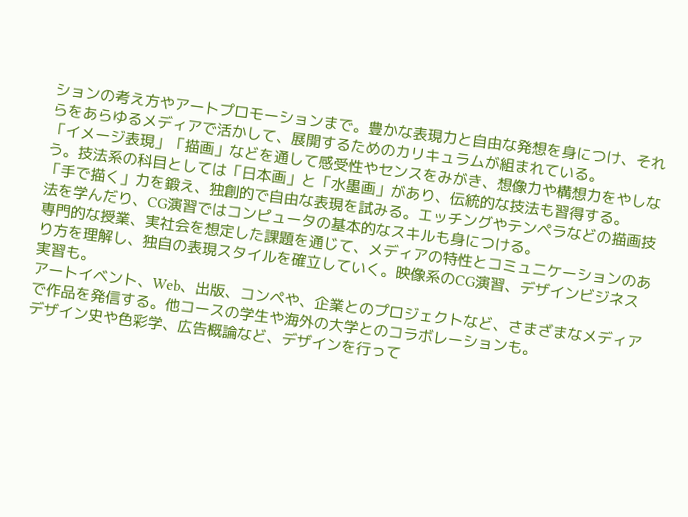ションの考え方やアートプロモーションまで。豊かな表現力と自由な発想を身につけ、それらをあらゆるメディアで活かして、展開するためのカリキュラムが組まれている。
「イメージ表現」「描画」などを通して感受性やセンスをみがき、想像力や構想力をやしなう。技法系の科目としては「日本画」と「水墨画」があり、伝統的な技法も習得する。
「手で描く」力を鍛え、独創的で自由な表現を試みる。エッチングやテンペラなどの描画技法を学んだり、CG演習ではコンピュータの基本的なスキルも身につける。
専門的な授業、実社会を想定した課題を通じて、メディアの特性とコミュニケーションのあり方を理解し、独自の表現スタイルを確立していく。映像系のCG演習、デザインビジネス実習も。
アートイベント、Web、出版、コンペや、企業とのプロジェクトなど、さまざまなメディアで作品を発信する。他コースの学生や海外の大学とのコラボレーションも。
デザイン史や色彩学、広告概論など、デザインを行って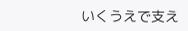いくうえで支え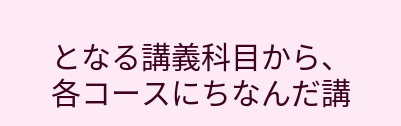となる講義科目から、各コースにちなんだ講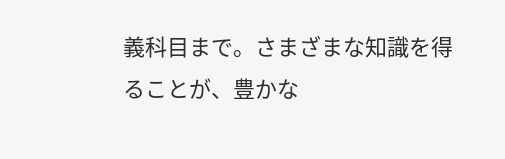義科目まで。さまざまな知識を得ることが、豊かな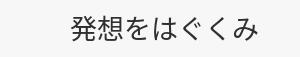発想をはぐくみ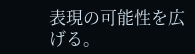表現の可能性を広げる。